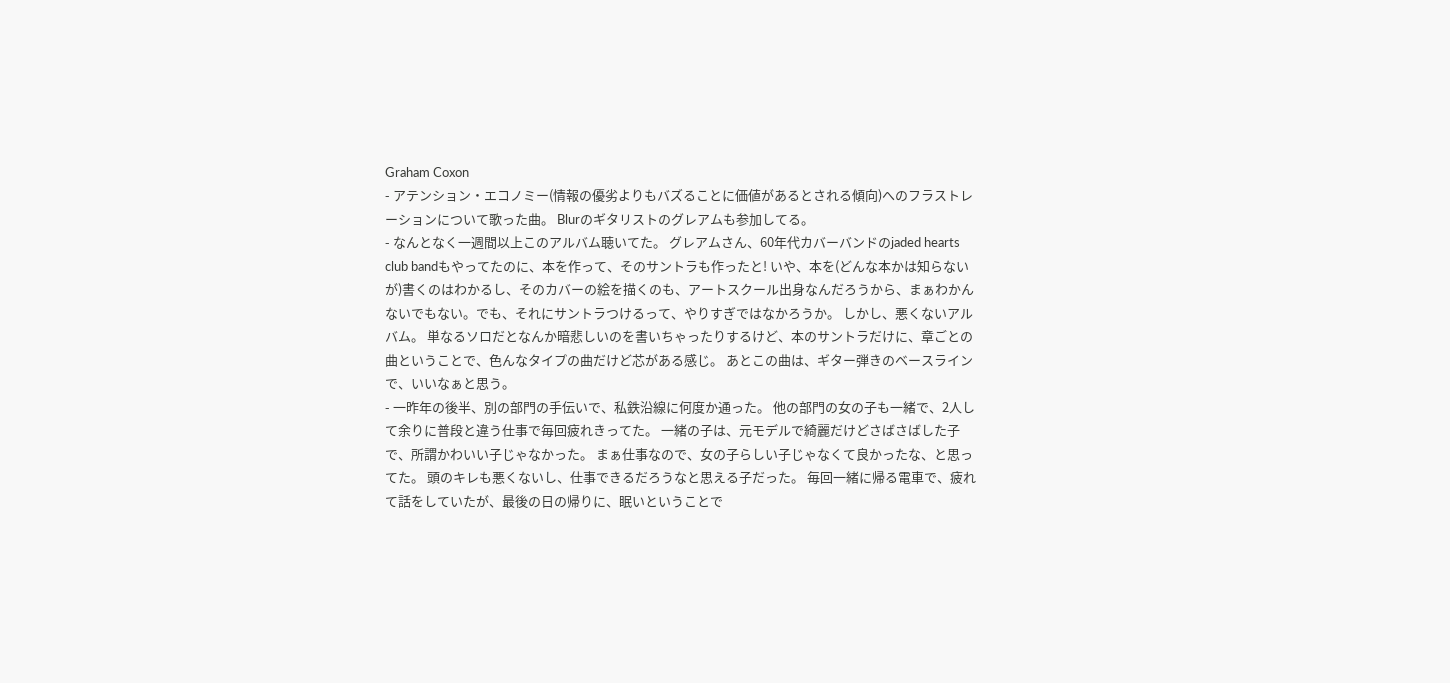Graham Coxon
- アテンション・エコノミー(情報の優劣よりもバズることに価値があるとされる傾向)へのフラストレーションについて歌った曲。 Blurのギタリストのグレアムも参加してる。
- なんとなく一週間以上このアルバム聴いてた。 グレアムさん、60年代カバーバンドのjaded hearts club bandもやってたのに、本を作って、そのサントラも作ったと! いや、本を(どんな本かは知らないが)書くのはわかるし、そのカバーの絵を描くのも、アートスクール出身なんだろうから、まぁわかんないでもない。でも、それにサントラつけるって、やりすぎではなかろうか。 しかし、悪くないアルバム。 単なるソロだとなんか暗悲しいのを書いちゃったりするけど、本のサントラだけに、章ごとの曲ということで、色んなタイプの曲だけど芯がある感じ。 あとこの曲は、ギター弾きのベースラインで、いいなぁと思う。
- 一昨年の後半、別の部門の手伝いで、私鉄沿線に何度か通った。 他の部門の女の子も一緒で、2人して余りに普段と違う仕事で毎回疲れきってた。 一緒の子は、元モデルで綺麗だけどさばさばした子で、所謂かわいい子じゃなかった。 まぁ仕事なので、女の子らしい子じゃなくて良かったな、と思ってた。 頭のキレも悪くないし、仕事できるだろうなと思える子だった。 毎回一緒に帰る電車で、疲れて話をしていたが、最後の日の帰りに、眠いということで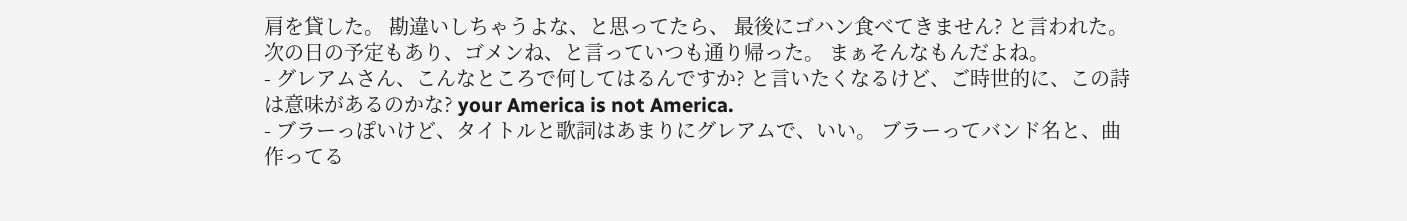肩を貸した。 勘違いしちゃうよな、と思ってたら、 最後にゴハン食べてきません? と言われた。 次の日の予定もあり、ゴメンね、と言っていつも通り帰った。 まぁそんなもんだよね。
- グレアムさん、こんなところで何してはるんですか? と言いたくなるけど、ご時世的に、この詩は意味があるのかな? your America is not America.
- ブラーっぽいけど、タイトルと歌詞はあまりにグレアムで、いい。 ブラーってバンド名と、曲作ってる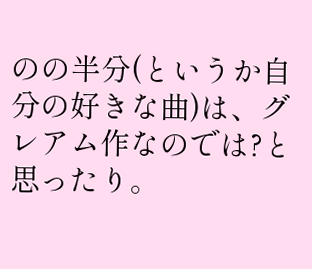のの半分(というか自分の好きな曲)は、グレアム作なのでは?と思ったり。